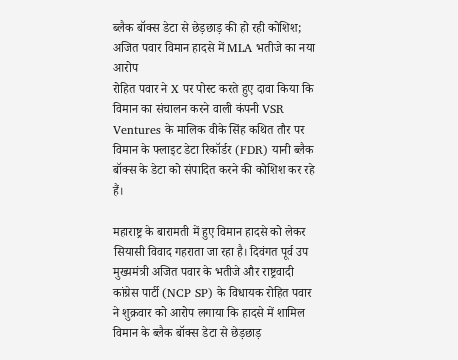ब्लैक बॉक्स डेटा से छेड़छाड़ की हो रही कोशिश; अजित पवार विमान हादसे में MLA भतीजे का नया आरोप
रोहित पवार ने X पर पोस्ट करते हुए दावा किया कि विमान का संचालन करने वाली कंपनी VSR Ventures के मालिक वीके सिंह कथित तौर पर विमान के फ्लाइट डेटा रिकॉर्डर (FDR) यानी ब्लैक बॉक्स के डेटा को संपादित करने की कोशिश कर रहे हैं।

महाराष्ट्र के बारामती में हुए विमान हादसे को लेकर सियासी विवाद गहराता जा रहा है। दिवंगत पूर्व उप मुख्यमंत्री अजित पवार के भतीजे और राष्ट्रवादी कांग्रेस पार्टी (NCP SP) के विधायक रोहित पवार ने शुक्रवार को आरोप लगाया कि हादसे में शामिल विमान के ब्लैक बॉक्स डेटा से छेड़छाड़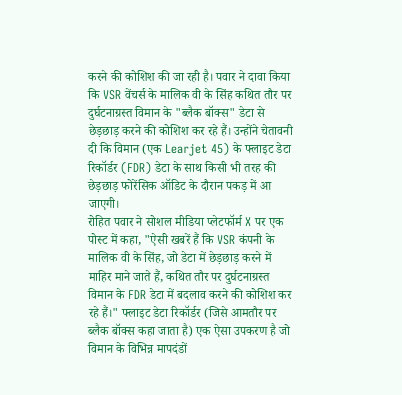करने की कोशिश की जा रही है। पवार ने दावा किया कि VSR वेंचर्स के मालिक वी के सिंह कथित तौर पर दुर्घटनाग्रस्त विमान के "ब्लैक बॉक्स" डेटा से छेड़छाड़ करने की कोशिश कर रहे हैं। उन्होंने चेतावनी दी कि विमान (एक Learjet 45) के फ्लाइट डेटा रिकॉर्डर (FDR) डेटा के साथ किसी भी तरह की छेड़छाड़ फोरेंसिक ऑडिट के दौरान पकड़ में आ जाएगी।
रोहित पवार ने सोशल मीडिया प्लेटफॉर्म X पर एक पोस्ट में कहा, "ऐसी खबरें हैं कि VSR कंपनी के मालिक वी के सिंह, जो डेटा में छेड़छाड़ करने में माहिर माने जाते हैं, कथित तौर पर दुर्घटनाग्रस्त विमान के FDR डेटा में बदलाव करने की कोशिश कर रहे हैं।" फ्लाइट डेटा रिकॉर्डर (जिसे आमतौर पर ब्लैक बॉक्स कहा जाता है) एक ऐसा उपकरण है जो विमान के विभिन्न मापदंडों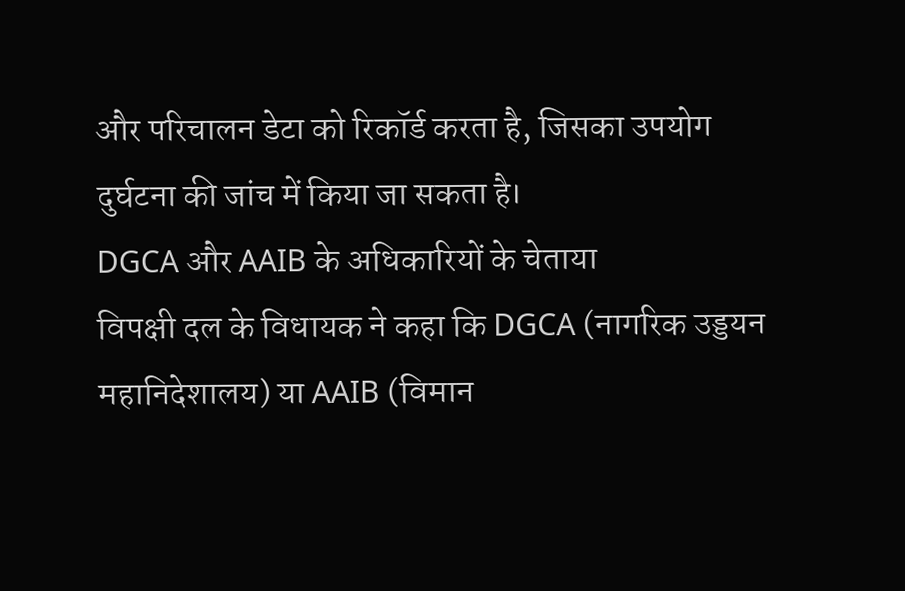और परिचालन डेटा को रिकॉर्ड करता है, जिसका उपयोग दुर्घटना की जांच में किया जा सकता है।
DGCA और AAIB के अधिकारियों के चेताया
विपक्षी दल के विधायक ने कहा कि DGCA (नागरिक उड्डयन महानिदेशालय) या AAIB (विमान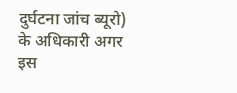दुर्घटना जांच ब्यूरो) के अधिकारी अगर इस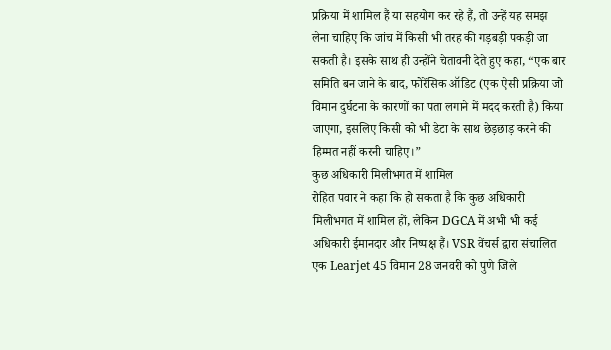प्रक्रिया में शामिल हैं या सहयोग कर रहे हैं, तो उन्हें यह समझ लेना चाहिए कि जांच में किसी भी तरह की गड़बड़ी पकड़ी जा सकती है। इसके साथ ही उन्होंने चेतावनी देते हुए कहा, “एक बार समिति बन जाने के बाद, फोरेंसिक ऑडिट (एक ऐसी प्रक्रिया जो विमान दुर्घटना के कारणों का पता लगाने में मदद करती है) किया जाएगा, इसलिए किसी को भी डेटा के साथ छेड़छाड़ करने की हिम्मत नहीं करनी चाहिए।”
कुछ अधिकारी मिलीभगत में शामिल
रोहित पवार ने कहा कि हो सकता है कि कुछ अधिकारी मिलीभगत में शामिल हों, लेकिन DGCA में अभी भी कई अधिकारी ईमानदार और निष्पक्ष हैं। VSR वेंचर्स द्वारा संचालित एक Learjet 45 विमान 28 जनवरी को पुणे जिले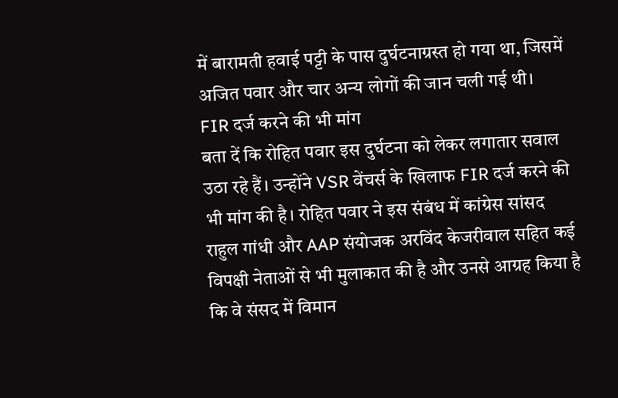में बारामती हवाई पट्टी के पास दुर्घटनाग्रस्त हो गया था, जिसमें अजित पवार और चार अन्य लोगों की जान चली गई थी।
FIR दर्ज करने की भी मांग
बता दें कि रोहित पवार इस दुर्घटना को लेकर लगातार सवाल उठा रहे हैं। उन्होंने VSR वेंचर्स के खिलाफ FIR दर्ज करने की भी मांग की है। रोहित पवार ने इस संबंध में कांग्रेस सांसद राहुल गांधी और AAP संयोजक अरविंद केजरीवाल सहित कई विपक्षी नेताओं से भी मुलाकात की है और उनसे आग्रह किया है कि वे संसद में विमान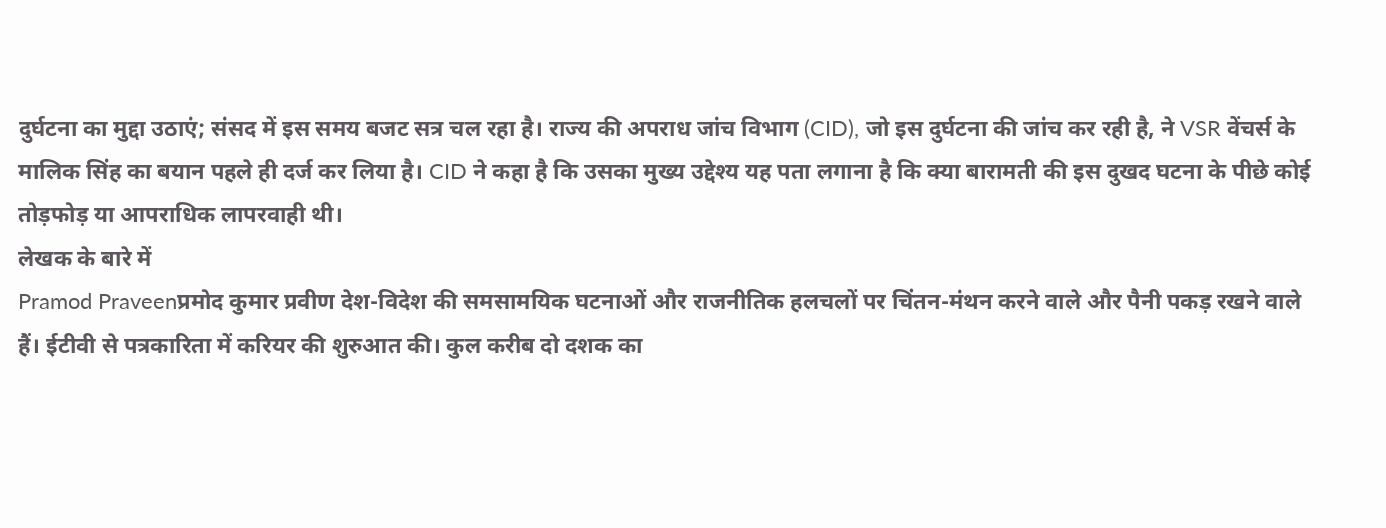दुर्घटना का मुद्दा उठाएं; संसद में इस समय बजट सत्र चल रहा है। राज्य की अपराध जांच विभाग (CID), जो इस दुर्घटना की जांच कर रही है, ने VSR वेंचर्स के मालिक सिंह का बयान पहले ही दर्ज कर लिया है। CID ने कहा है कि उसका मुख्य उद्देश्य यह पता लगाना है कि क्या बारामती की इस दुखद घटना के पीछे कोई तोड़फोड़ या आपराधिक लापरवाही थी।
लेखक के बारे में
Pramod Praveenप्रमोद कुमार प्रवीण देश-विदेश की समसामयिक घटनाओं और राजनीतिक हलचलों पर चिंतन-मंथन करने वाले और पैनी पकड़ रखने वाले हैं। ईटीवी से पत्रकारिता में करियर की शुरुआत की। कुल करीब दो दशक का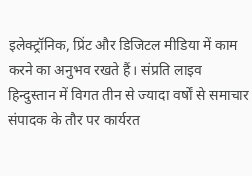इलेक्ट्रॉनिक, प्रिंट और डिजिटल मीडिया में काम करने का अनुभव रखते हैं। संप्रति लाइव हिन्दुस्तान में विगत तीन से ज्यादा वर्षों से समाचार संपादक के तौर पर कार्यरत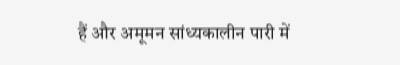हैं और अमूमन सांध्यकालीन पारी में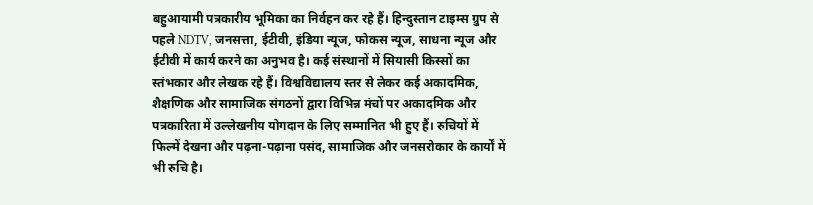बहुआयामी पत्रकारीय भूमिका का निर्वहन कर रहे हैं। हिन्दुस्तान टाइम्स ग्रुप से पहले NDTV, जनसत्ता, ईटीवी, इंडिया न्यूज, फोकस न्यूज, साधना न्यूज और ईटीवी में कार्य करने का अनुभव है। कई संस्थानों में सियासी किस्सों का स्तंभकार और लेखक रहे हैं। विश्वविद्यालय स्तर से लेकर कई अकादमिक, शैक्षणिक और सामाजिक संगठनों द्वारा विभिन्न मंचों पर अकादमिक और पत्रकारिता में उल्लेखनीय योगदान के लिए सम्मानित भी हुए हैं। रुचियों में फिल्में देखना और पढ़ना-पढ़ाना पसंद, सामाजिक और जनसरोकार के कार्यों में भी रुचि है।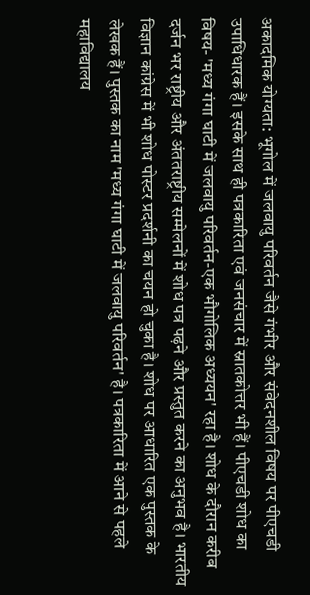अकादमिक योग्यता: भूगोल में जलवायु परिवर्तन जैसे गंभीर और संवेदनशील विषय पर पीएचडी उपाधिधारक हैं। इसके साथ ही पत्रकारिता एवं जनसंचार में स्नातकोत्तर भी हैं। पीएचडी शोध का विषय- 'मध्य गंगा घाटी में जलवायु परिवर्तन-एक भौगोलिक अध्ययन' रहा है। शोध के दौरान करीब दर्जन भर राष्ट्रीय और अंततराष्ट्रीय सम्मेलनों में शोध पत्र पढ़ने और प्रस्तुत करने का अनुभव है। भारतीय विज्ञान कांग्रेस में भी शोध पोस्टर प्रदर्शनी का चयन हो चुका है। शोध पर आधारित एक पुस्तक के लेखक हैं। पुस्तक का नाम 'मध्य गंगा घाटी में जलवायु परिवर्तन' है। पत्रकारिता में आने से पहले महाविद्यालय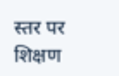स्तर पर शिक्षण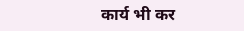कार्य भी कर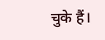चुके हैं।